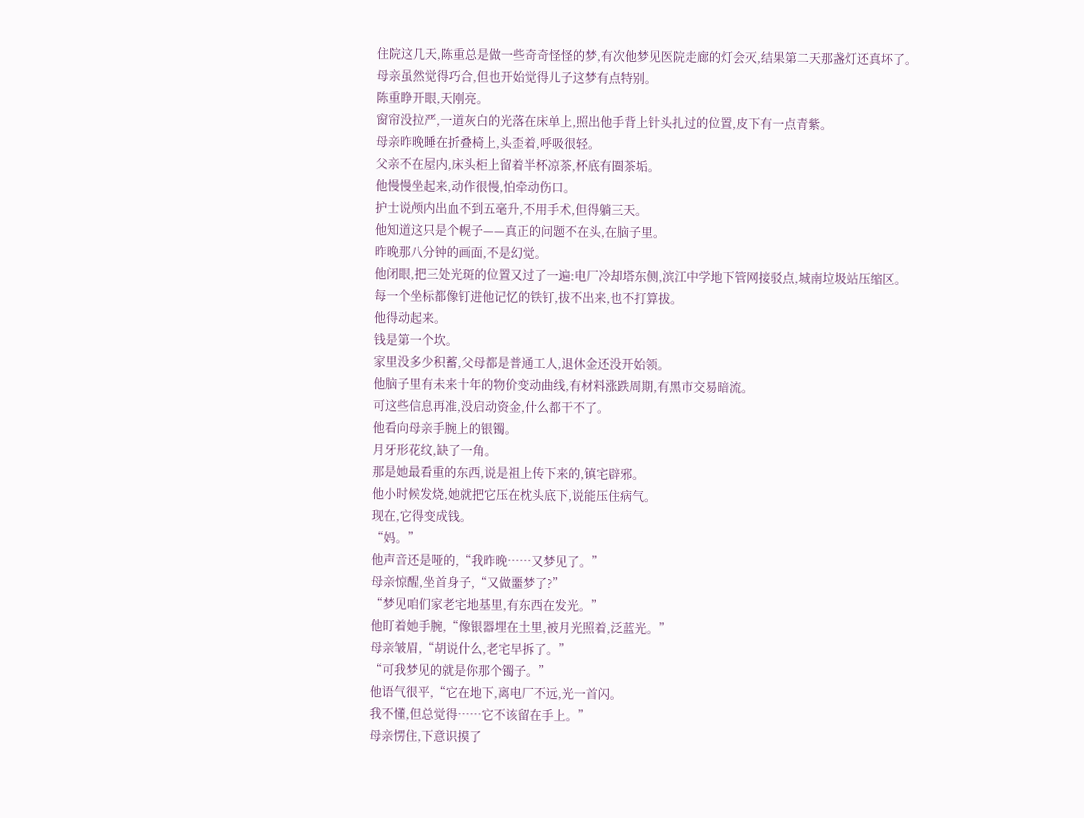住院这几天,陈重总是做一些奇奇怪怪的梦,有次他梦见医院走廊的灯会灭,结果第二天那盏灯还真坏了。
母亲虽然觉得巧合,但也开始觉得儿子这梦有点特别。
陈重睁开眼,天刚亮。
窗帘没拉严,一道灰白的光落在床单上,照出他手背上针头扎过的位置,皮下有一点青紫。
母亲昨晚睡在折叠椅上,头歪着,呼吸很轻。
父亲不在屋内,床头柜上留着半杯凉茶,杯底有圈茶垢。
他慢慢坐起来,动作很慢,怕牵动伤口。
护士说颅内出血不到五毫升,不用手术,但得躺三天。
他知道这只是个幌子——真正的问题不在头,在脑子里。
昨晚那八分钟的画面,不是幻觉。
他闭眼,把三处光斑的位置又过了一遍:电厂冷却塔东侧,滨江中学地下管网接驳点,城南垃圾站压缩区。
每一个坐标都像钉进他记忆的铁钉,拔不出来,也不打算拔。
他得动起来。
钱是第一个坎。
家里没多少积蓄,父母都是普通工人,退休金还没开始领。
他脑子里有未来十年的物价变动曲线,有材料涨跌周期,有黑市交易暗流。
可这些信息再准,没启动资金,什么都干不了。
他看向母亲手腕上的银镯。
月牙形花纹,缺了一角。
那是她最看重的东西,说是祖上传下来的,镇宅辟邪。
他小时候发烧,她就把它压在枕头底下,说能压住病气。
现在,它得变成钱。
“妈。”
他声音还是哑的,“我昨晚……又梦见了。”
母亲惊醒,坐首身子,“又做噩梦了?”
“梦见咱们家老宅地基里,有东西在发光。”
他盯着她手腕,“像银器埋在土里,被月光照着,泛蓝光。”
母亲皱眉,“胡说什么,老宅早拆了。”
“可我梦见的就是你那个镯子。”
他语气很平,“它在地下,离电厂不远,光一首闪。
我不懂,但总觉得……它不该留在手上。”
母亲愣住,下意识摸了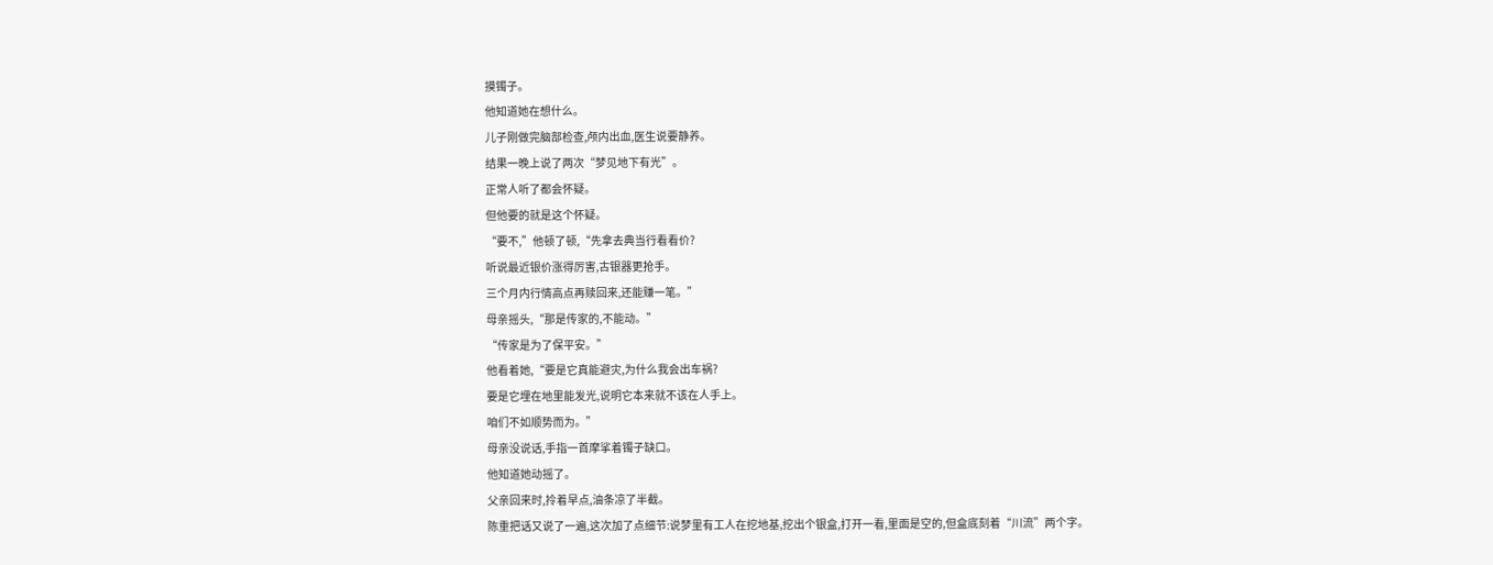摸镯子。
他知道她在想什么。
儿子刚做完脑部检查,颅内出血,医生说要静养。
结果一晚上说了两次“梦见地下有光”。
正常人听了都会怀疑。
但他要的就是这个怀疑。
“要不,”他顿了顿,“先拿去典当行看看价?
听说最近银价涨得厉害,古银器更抢手。
三个月内行情高点再赎回来,还能赚一笔。”
母亲摇头,“那是传家的,不能动。”
“传家是为了保平安。”
他看着她,“要是它真能避灾,为什么我会出车祸?
要是它埋在地里能发光,说明它本来就不该在人手上。
咱们不如顺势而为。”
母亲没说话,手指一首摩挲着镯子缺口。
他知道她动摇了。
父亲回来时,拎着早点,油条凉了半截。
陈重把话又说了一遍,这次加了点细节:说梦里有工人在挖地基,挖出个银盒,打开一看,里面是空的,但盒底刻着“川流”两个字。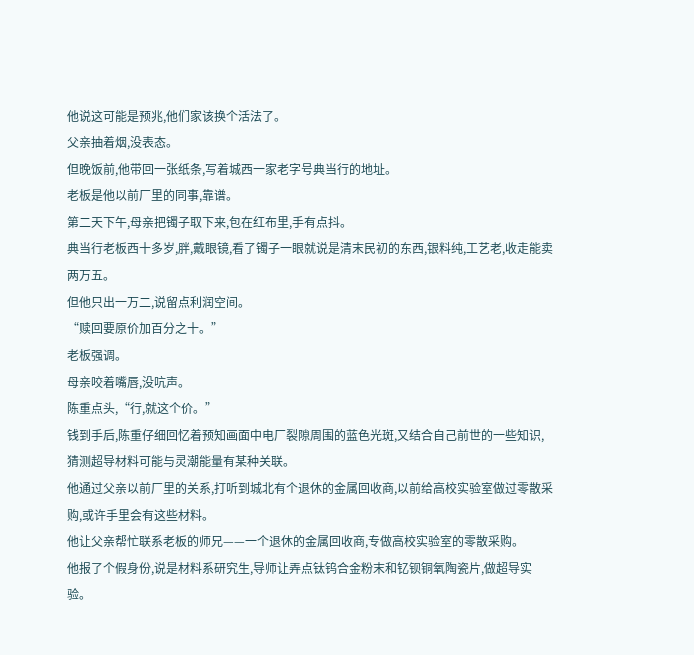他说这可能是预兆,他们家该换个活法了。
父亲抽着烟,没表态。
但晚饭前,他带回一张纸条,写着城西一家老字号典当行的地址。
老板是他以前厂里的同事,靠谱。
第二天下午,母亲把镯子取下来,包在红布里,手有点抖。
典当行老板西十多岁,胖,戴眼镜,看了镯子一眼就说是清末民初的东西,银料纯,工艺老,收走能卖两万五。
但他只出一万二,说留点利润空间。
“赎回要原价加百分之十。”
老板强调。
母亲咬着嘴唇,没吭声。
陈重点头,“行,就这个价。”
钱到手后,陈重仔细回忆着预知画面中电厂裂隙周围的蓝色光斑,又结合自己前世的一些知识,猜测超导材料可能与灵潮能量有某种关联。
他通过父亲以前厂里的关系,打听到城北有个退休的金属回收商,以前给高校实验室做过零散采购,或许手里会有这些材料。
他让父亲帮忙联系老板的师兄——一个退休的金属回收商,专做高校实验室的零散采购。
他报了个假身份,说是材料系研究生,导师让弄点钛钨合金粉末和钇钡铜氧陶瓷片,做超导实验。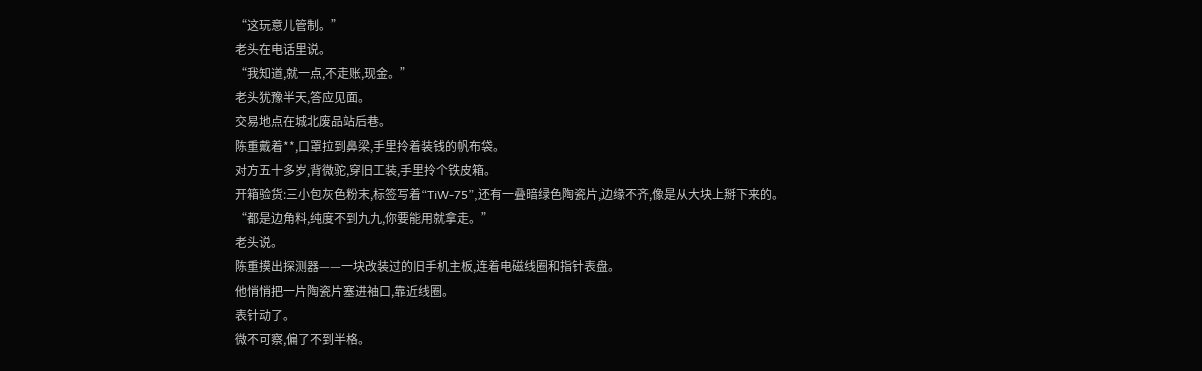“这玩意儿管制。”
老头在电话里说。
“我知道,就一点,不走账,现金。”
老头犹豫半天,答应见面。
交易地点在城北废品站后巷。
陈重戴着**,口罩拉到鼻梁,手里拎着装钱的帆布袋。
对方五十多岁,背微驼,穿旧工装,手里拎个铁皮箱。
开箱验货:三小包灰色粉末,标签写着“TiW-75”,还有一叠暗绿色陶瓷片,边缘不齐,像是从大块上掰下来的。
“都是边角料,纯度不到九九,你要能用就拿走。”
老头说。
陈重摸出探测器——一块改装过的旧手机主板,连着电磁线圈和指针表盘。
他悄悄把一片陶瓷片塞进袖口,靠近线圈。
表针动了。
微不可察,偏了不到半格。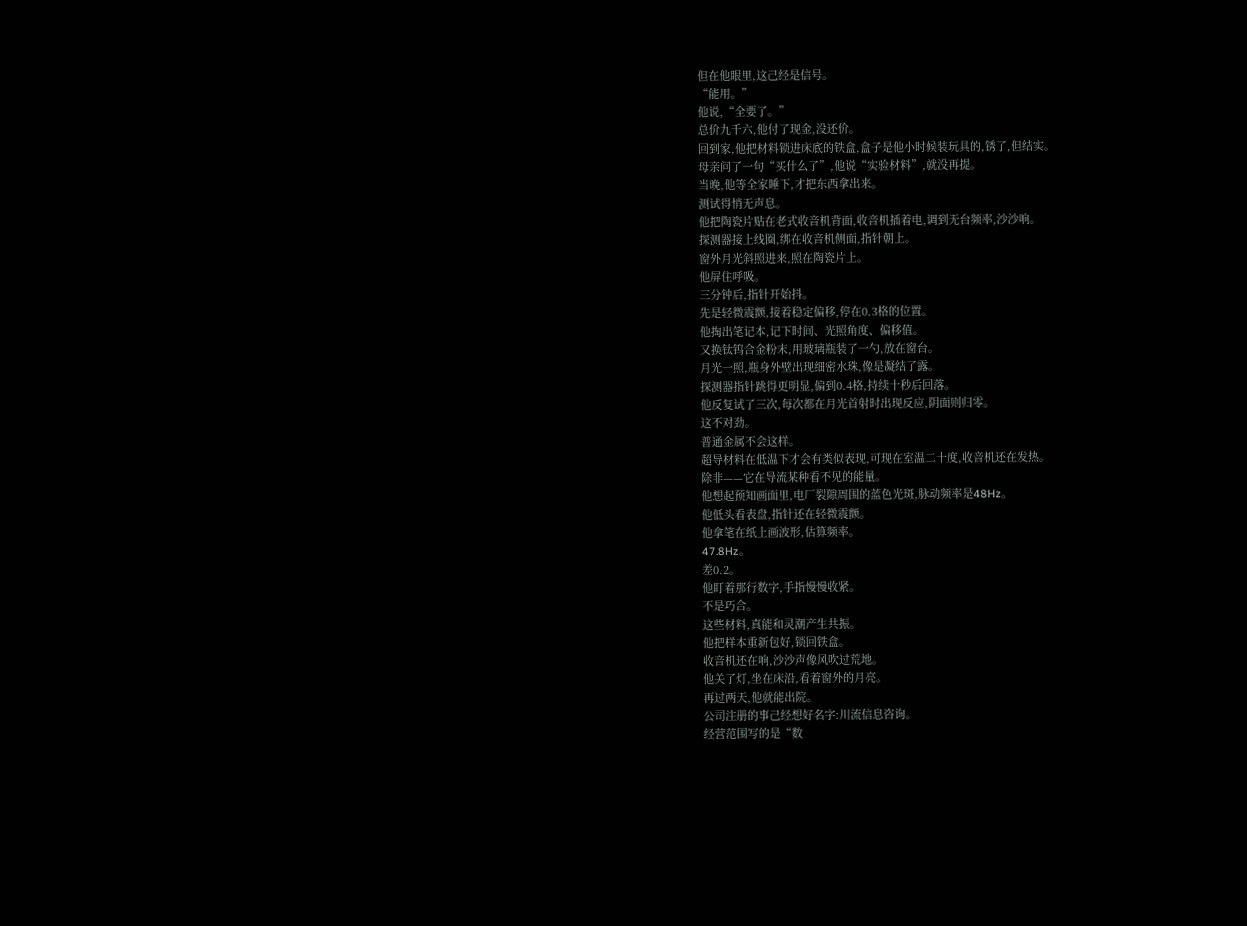但在他眼里,这己经是信号。
“能用。”
他说,“全要了。”
总价九千六,他付了现金,没还价。
回到家,他把材料锁进床底的铁盒,盒子是他小时候装玩具的,锈了,但结实。
母亲问了一句“买什么了”,他说“实验材料”,就没再提。
当晚,他等全家睡下,才把东西拿出来。
测试得悄无声息。
他把陶瓷片贴在老式收音机背面,收音机插着电,调到无台频率,沙沙响。
探测器接上线圈,绑在收音机侧面,指针朝上。
窗外月光斜照进来,照在陶瓷片上。
他屏住呼吸。
三分钟后,指针开始抖。
先是轻微震颤,接着稳定偏移,停在0.3格的位置。
他掏出笔记本,记下时间、光照角度、偏移值。
又换钛钨合金粉末,用玻璃瓶装了一勺,放在窗台。
月光一照,瓶身外壁出现细密水珠,像是凝结了露。
探测器指针跳得更明显,偏到0.4格,持续十秒后回落。
他反复试了三次,每次都在月光首射时出现反应,阴面则归零。
这不对劲。
普通金属不会这样。
超导材料在低温下才会有类似表现,可现在室温二十度,收音机还在发热。
除非——它在导流某种看不见的能量。
他想起预知画面里,电厂裂隙周围的蓝色光斑,脉动频率是48Hz。
他低头看表盘,指针还在轻微震颤。
他拿笔在纸上画波形,估算频率。
47.8Hz。
差0.2。
他盯着那行数字,手指慢慢收紧。
不是巧合。
这些材料,真能和灵潮产生共振。
他把样本重新包好,锁回铁盒。
收音机还在响,沙沙声像风吹过荒地。
他关了灯,坐在床沿,看着窗外的月亮。
再过两天,他就能出院。
公司注册的事己经想好名字:川流信息咨询。
经营范围写的是“数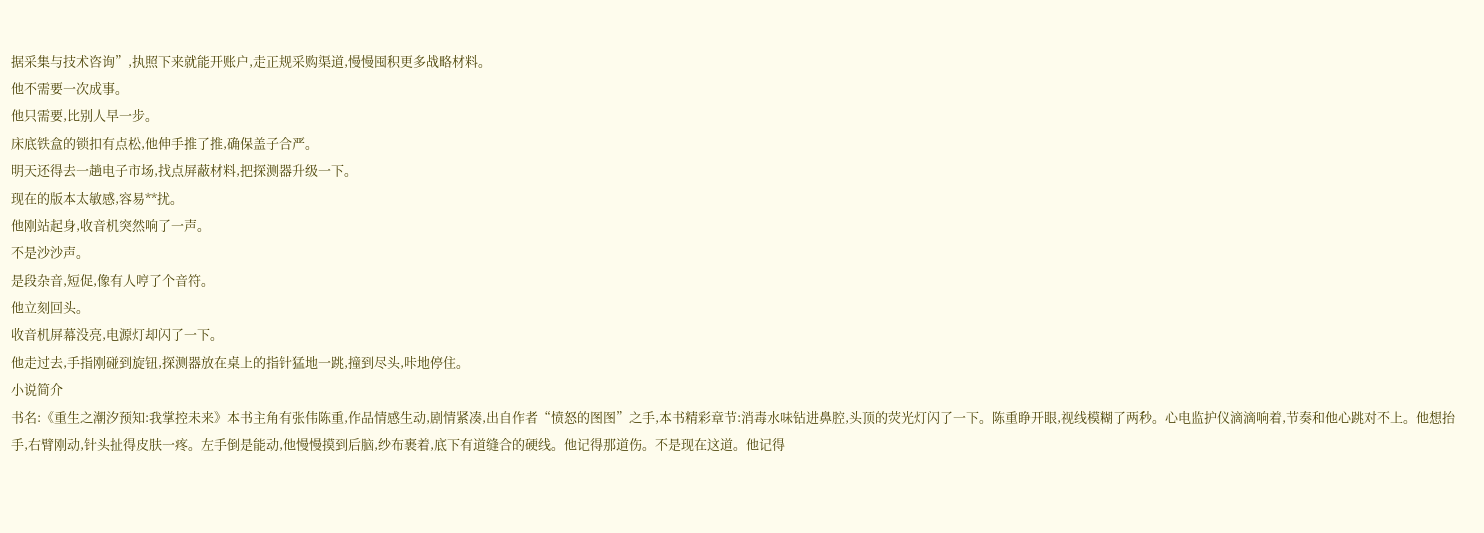据采集与技术咨询”,执照下来就能开账户,走正规采购渠道,慢慢囤积更多战略材料。
他不需要一次成事。
他只需要,比别人早一步。
床底铁盒的锁扣有点松,他伸手推了推,确保盖子合严。
明天还得去一趟电子市场,找点屏蔽材料,把探测器升级一下。
现在的版本太敏感,容易**扰。
他刚站起身,收音机突然响了一声。
不是沙沙声。
是段杂音,短促,像有人哼了个音符。
他立刻回头。
收音机屏幕没亮,电源灯却闪了一下。
他走过去,手指刚碰到旋钮,探测器放在桌上的指针猛地一跳,撞到尽头,咔地停住。
小说简介
书名:《重生之潮汐预知:我掌控未来》本书主角有张伟陈重,作品情感生动,剧情紧凑,出自作者“愤怒的图图”之手,本书精彩章节:消毒水味钻进鼻腔,头顶的荧光灯闪了一下。陈重睁开眼,视线模糊了两秒。心电监护仪滴滴响着,节奏和他心跳对不上。他想抬手,右臂刚动,针头扯得皮肤一疼。左手倒是能动,他慢慢摸到后脑,纱布裹着,底下有道缝合的硬线。他记得那道伤。不是现在这道。他记得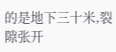的是地下三十米,裂隙张开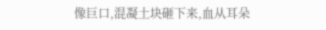像巨口,混凝土块砸下来,血从耳朵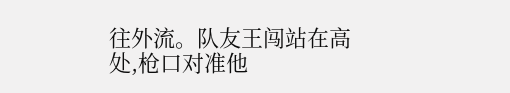往外流。队友王闯站在高处,枪口对准他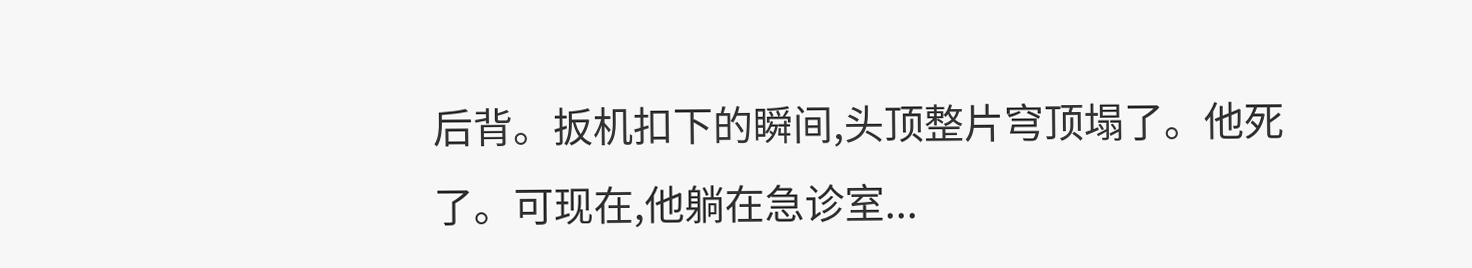后背。扳机扣下的瞬间,头顶整片穹顶塌了。他死了。可现在,他躺在急诊室...